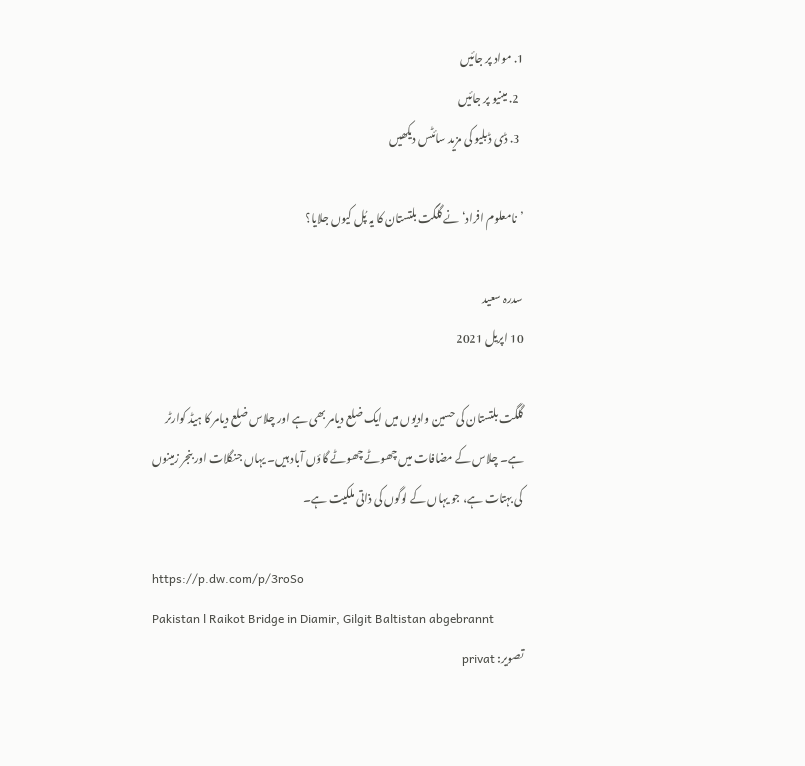1. مواد پر جائیں
  2. مینیو پر جائیں
  3. ڈی ڈبلیو کی مزید سائٹس دیکھیں

’نامعلوم افراد‘ نے گلگت بلتستان کا یہ پُل کیوں جلایا؟

سدرہ سعید
10 اپریل 2021

گلگت بلتستان کی حسین وادیوں میں ایک ضلع دیامر بھی ہے اور چلاس ضلع دیامر کا ہیڈ کوارٹر ہے۔ چلاس کے مضافات میں چھوٹے چھوٹے گاؤں آباد ہیں۔ یہاں جنگلات اور بنجر زمینوں کی بہتات ہے، جو یہاں کے لوگوں کی ذاتی ملکیت ہے۔

https://p.dw.com/p/3roSo
Pakistan l Raikot Bridge in Diamir, Gilgit Baltistan abgebrannt
تصویر: privat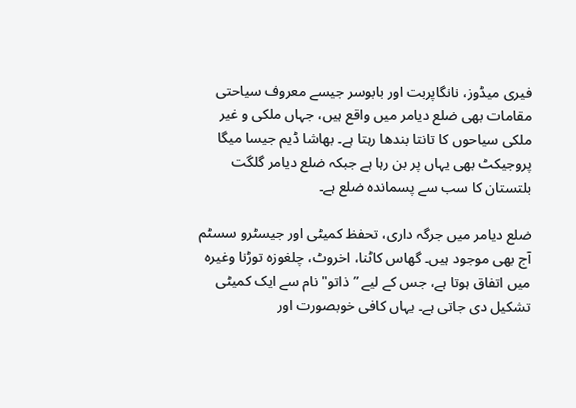فیری میڈوز، نانگاپربت اور بابوسر جیسے معروف سیاحتی مقامات بھی ضلع دیامر میں واقع ہیں، جہاں ملکی و غیر ملکی سیاحوں کا تانتا بندھا رہتا ہے۔ بھاشا ڈیم جیسا میگا پروجیکٹ بھی یہاں پر بن رہا ہے جبکہ ضلع دیامر گلگت بلتستان کا سب سے پسماندہ ضلع ہے۔

ضلع دیامر میں جرگہ داری، تحفظ کمیٹی اور جیسٹرو سسٹم آج بھی موجود ہیں۔ گھاس کاٹنا، اخروٹ، چلغوزہ توڑنا وغیرہ میں اتفاق ہوتا ہے، جس کے لیے ”ذاتو" نام سے ایک کمیٹی تشکیل دی جاتی ہے۔ یہاں کافی خوبصورت اور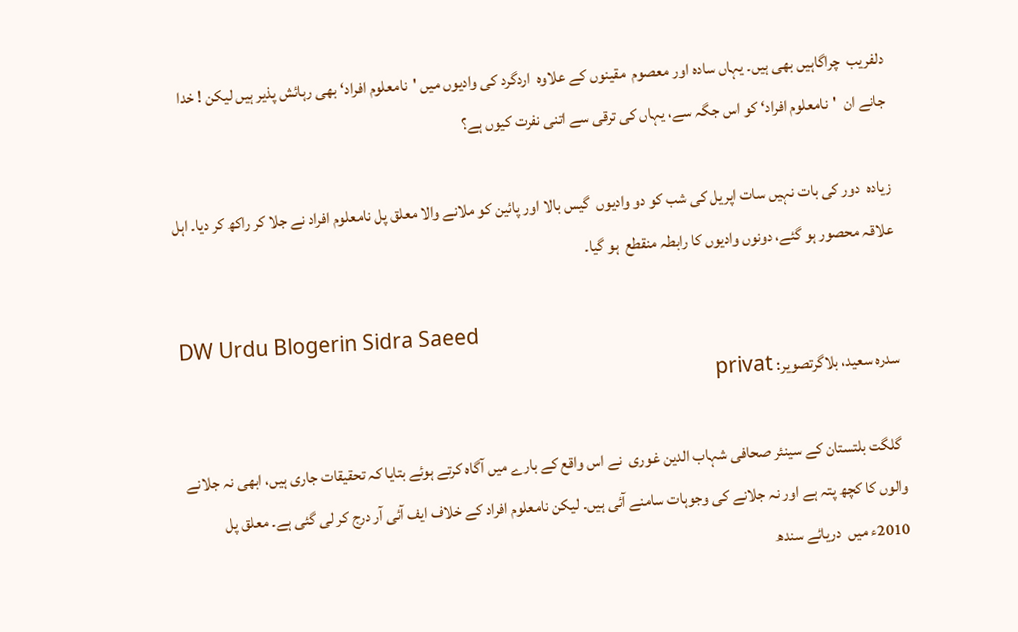دلفریب  چراگاہیں بھی ہیں۔ یہاں سادہ اور معصوم  مقینوں کے علاوہ  اردگرد کی وادیوں میں 'نامعلوم افراد‘ بھی رہائش پذیر ہیں لیکن ! خدا جانے ان  'نامعلوم افراد‘ کو اس جگہ سے، یہاں کی ترقی سے اتنی نفرت کیوں ہے؟

زیادہ  دور کی بات نہیں سات اپریل کی شب کو دو وادیوں  گیس بالا اور پائین کو ملانے والا معلق پل نامعلوم افراد نے جلا کر راکھ کر دیا۔ اہل علاقہ محصور ہو گئے، دونوں وادیوں کا رابطہ منقطع  ہو گیا۔

DW Urdu Blogerin Sidra Saeed
سدرہ سعید، بلاگرتصویر: privat

 گلگت بلتستان کے سینئر صحافی شہاب الدین غوری  نے اس واقع کے بارے میں آگاہ کرتے ہوئے بتایا کہ تحقیقات جاری ہیں، ابھی نہ جلانے والوں کا کچھ پتہ ہے اور نہ جلانے کی وجوہات سامنے آئی ہیں۔ لیکن نامعلوم افراد کے خلاف ایف آئی آر درج کر لی گئی ہے۔ معلق پل 2010ء میں  دریائے سندھ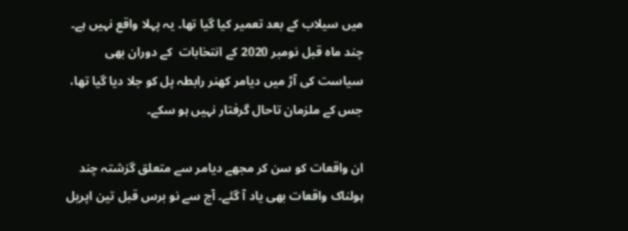میں سیلاب کے بعد تعمیر کیا گیا تھا۔ یہ پہلا واقع نہیں ہے۔ چند ماہ قبل نومبر 2020 کے انتخابات  کے دوران بھی  سیاست کی آڑ میں دیامر کھنر رابطہ پل کو جلا دیا گیا تھا، جس کے ملزمان تاحال گرفتار نہیں ہو سکے۔

ان واقعات کو سن کر مجھے دیامر سے متعلق گزشتہ چند ہولناک واقعات بھی یاد آ گئے۔ آج سے نو برس قبل تین اپریل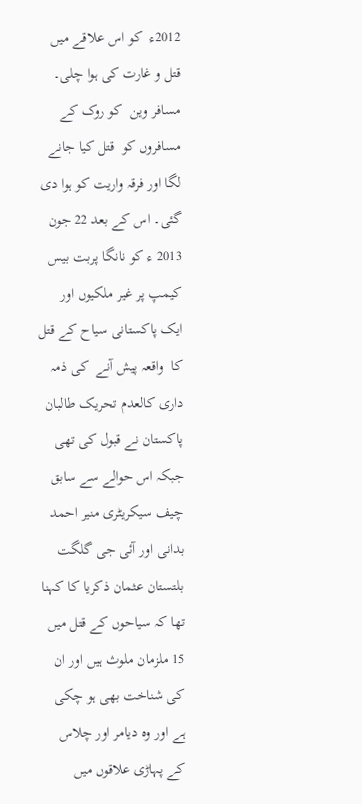2012ء  کو اس علاقے میں  قتل و غارت کی ہوا چلی۔ مسافر وین  کو روک کے مسافروں کو  قتل کیا جانے لگا اور فرقہ واریت کو ہوا دی گئی۔ اس کے بعد 22 جون 2013 ء کو نانگا پربت بیس کیمپ پر غیر ملکیوں اور ایک پاکستانی سیاح کے قتل کا  واقعہ پیش آنے  کی ذمہ داری کالعدم تحریک طالبان پاکستان نے قبول کی تھی جبکہ اس حوالے سے سابق  چیف سیکریٹری منیر احمد بدانی اور آئی جی گلگت بلتستان عثمان ذکریا کا کہنا تھا کہ سیاحوں کے قتل میں 15 ملزمان ملوث ہیں اور ان کی شناخت بھی ہو چکی ہے اور وہ دیامر اور چلاس کے پہاڑی علاقوں میں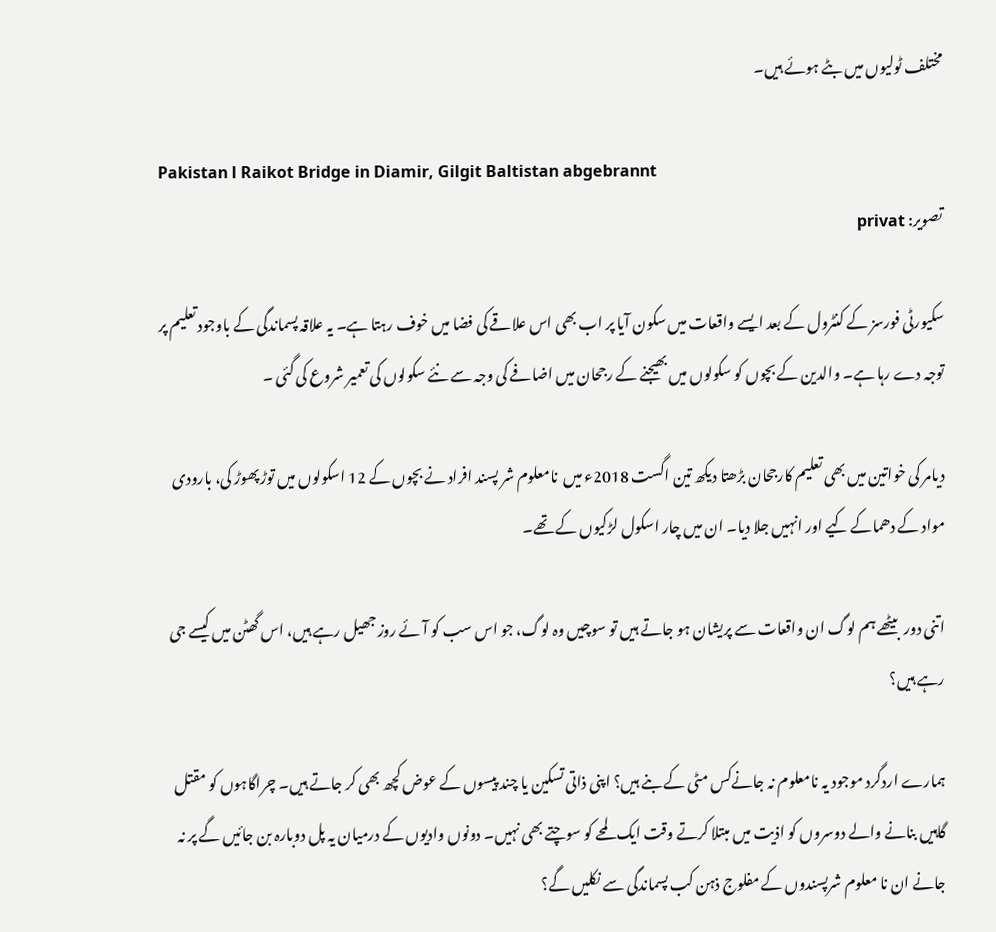مختلف ٹولیوں میں بٹے ہوئے ہیں۔

Pakistan l Raikot Bridge in Diamir, Gilgit Baltistan abgebrannt
تصویر: privat

سکیورٹی فورسز کے کنٹرول کے بعد ایسے واقعات میں سکون آیا پر اب بھی اس علاقے کی فضا میں خوف رہتا ہے۔ یہ علاقہ پسماندگی کے باوجود تعلیم پر توجہ دے رہا ہے۔ والدین کے بچوں کو سکولوں میں بھیجنے کے رجحان میں اضافے کی وجہ سے نئے سکولوں کی تعمیر شروع کی گئی ۔

دیامر کی خواتین میں بھی تعلیم کارجحان بڑھتا دیکھ تین اگست 2018ء میں  نامعلوم شر پسند افراد نے بچوں کے 12 اسکولوں میں توڑ پھوڑ کی، بارودی مواد کے دھماکے کیے اور انہیں جلا دیا۔ ان میں چار اسکول لڑکیوں کے تھے۔

اتنی دور  بیٹھے ہم لوگ ان واقعات سے پریشان ہو جاتے ہیں تو سوچیں وہ لوگ، جو اس سب کو آئے روز جھیل رہے ہیں، اس گھٹن میں کیسے جی رہے ہیں؟

ہمارے اردگرد موجود یہ نامعلوم نہ جانےکس مٹی کے بنے ہیں؟ اپنی ذاتی تسکین یا چند پیسوں کے عوض کچھ بھی کر جاتے ہیں۔ چراگاہوں کو مقتل گاہیں بنانے والے دوسروں کو اذیت میں مبتلا کرتے وقت ایک لمحے کو سوچتے بھی نہیں۔ دونوں وادیوں کے درمیان یہ پل دوبارہ بن جائیں گے پر نہ جانے ان نا معلوم شرپسندوں کے مفلوج ذہن کب پسماندگی سے نکلیں گے؟